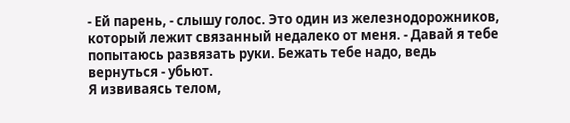- Ей парень, - слышу голос. Это один из железнодорожников, который лежит связанный недалеко от меня. - Давай я тебе попытаюсь развязать руки. Бежать тебе надо, ведь вернуться - убьют.
Я извиваясь телом,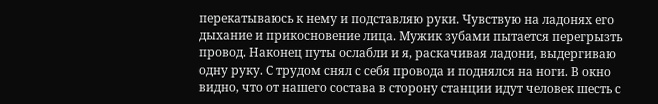перекатываюсь к нему и подставляю руки. Чувствую на ладонях его дыхание и прикосновение лица. Мужик зубами пытается перегрызть провод. Наконец путы ослабли и я, раскачивая ладони, выдергиваю одну руку. С трудом снял с себя провода и поднялся на ноги. В окно видно, что от нашего состава в сторону станции идут человек шесть с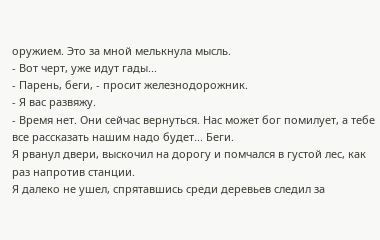оружием. Это за мной мелькнула мысль.
- Вот черт, уже идут гады...
- Парень, беги, - просит железнодорожник.
- Я вас развяжу.
- Время нет. Они сейчас вернуться. Нас может бог помилует, а тебе все рассказать нашим надо будет... Беги.
Я рванул двери, выскочил на дорогу и помчался в густой лес, как раз напротив станции.
Я далеко не ушел, спрятавшись среди деревьев следил за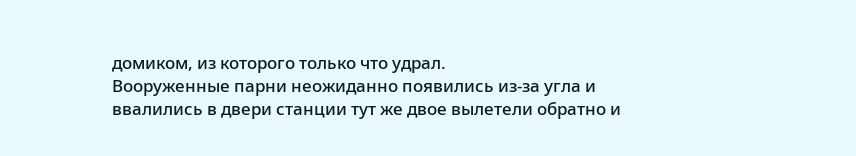домиком, из которого только что удрал.
Вооруженные парни неожиданно появились из-за угла и ввалились в двери станции тут же двое вылетели обратно и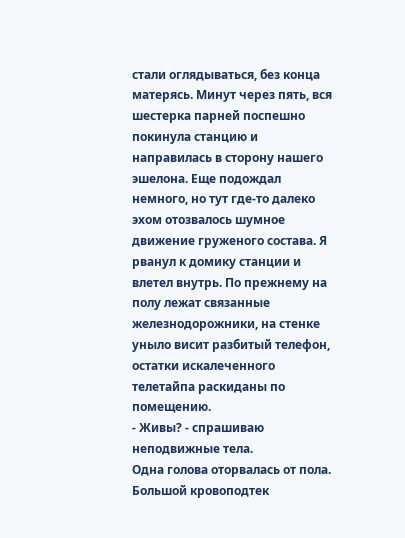стали оглядываться, без конца матерясь. Минут через пять, вся шестерка парней поспешно покинула станцию и направилась в сторону нашего эшелона. Еще подождал немного, но тут где-то далеко эхом отозвалось шумное движение груженого состава. Я рванул к домику станции и влетел внутрь. По прежнему на полу лежат связанные железнодорожники, на стенке уныло висит разбитый телефон, остатки искалеченного телетайпа раскиданы по помещению.
- Живы? - спрашиваю неподвижные тела.
Одна голова оторвалась от пола. Большой кровоподтек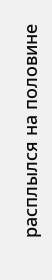расплылся на половине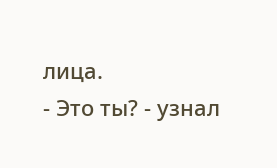лица.
- Это ты? - узнал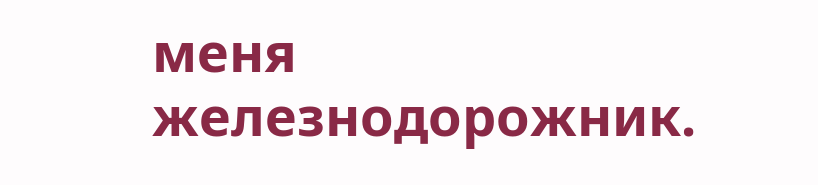меня железнодорожник.